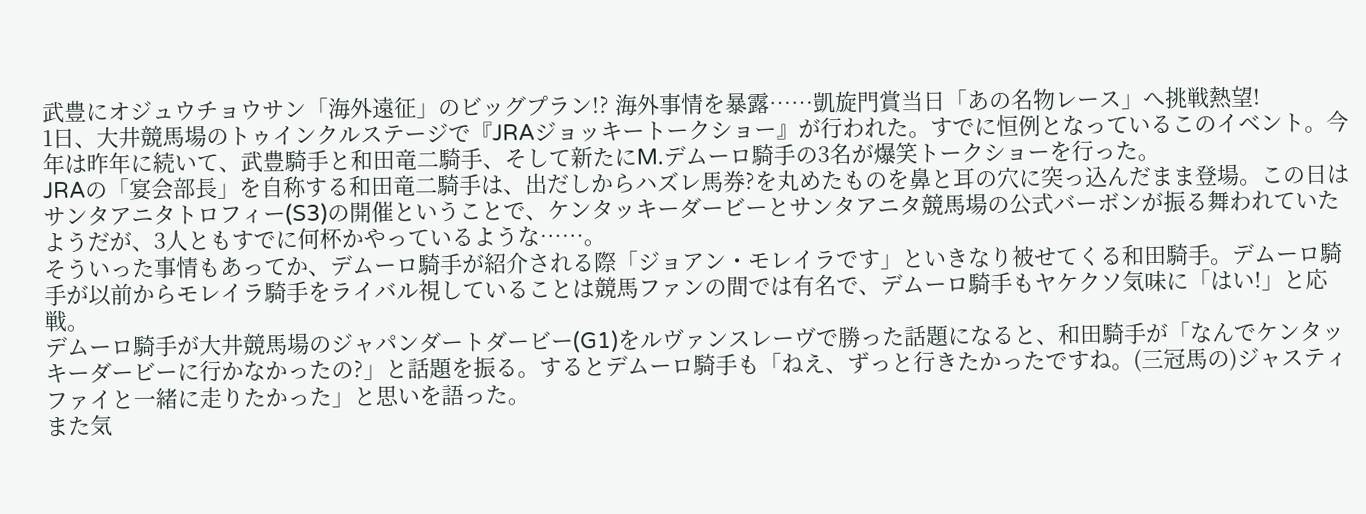武豊にオジュウチョウサン「海外遠征」のビッグプラン!? 海外事情を暴露……凱旋門賞当日「あの名物レース」へ挑戦熱望!
1日、大井競馬場のトゥインクルステージで『JRAジョッキートークショー』が行われた。すでに恒例となっているこのイベント。今年は昨年に続いて、武豊騎手と和田竜二騎手、そして新たにM.デムーロ騎手の3名が爆笑トークショーを行った。
JRAの「宴会部長」を自称する和田竜二騎手は、出だしからハズレ馬券?を丸めたものを鼻と耳の穴に突っ込んだまま登場。この日はサンタアニタトロフィー(S3)の開催ということで、ケンタッキーダービーとサンタアニタ競馬場の公式バーボンが振る舞われていたようだが、3人ともすでに何杯かやっているような……。
そういった事情もあってか、デムーロ騎手が紹介される際「ジョアン・モレイラです」といきなり被せてくる和田騎手。デムーロ騎手が以前からモレイラ騎手をライバル視していることは競馬ファンの間では有名で、デムーロ騎手もヤケクソ気味に「はい!」と応戦。
デムーロ騎手が大井競馬場のジャパンダートダービー(G1)をルヴァンスレーヴで勝った話題になると、和田騎手が「なんでケンタッキーダービーに行かなかったの?」と話題を振る。するとデムーロ騎手も「ねえ、ずっと行きたかったですね。(三冠馬の)ジャスティファイと一緒に走りたかった」と思いを語った。
また気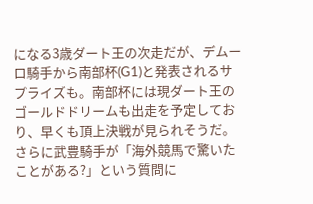になる3歳ダート王の次走だが、デムーロ騎手から南部杯(G1)と発表されるサプライズも。南部杯には現ダート王のゴールドドリームも出走を予定しており、早くも頂上決戦が見られそうだ。
さらに武豊騎手が「海外競馬で驚いたことがある?」という質問に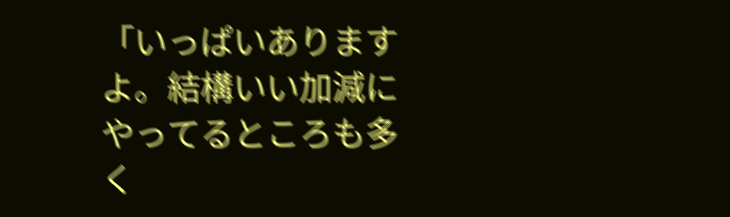「いっぱいありますよ。結構いい加減にやってるところも多く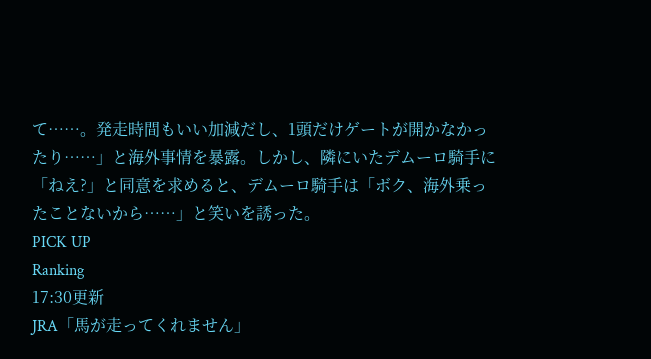て……。発走時間もいい加減だし、1頭だけゲートが開かなかったり……」と海外事情を暴露。しかし、隣にいたデムーロ騎手に「ねえ?」と同意を求めると、デムーロ騎手は「ボク、海外乗ったことないから……」と笑いを誘った。
PICK UP
Ranking
17:30更新
JRA「馬が走ってくれません」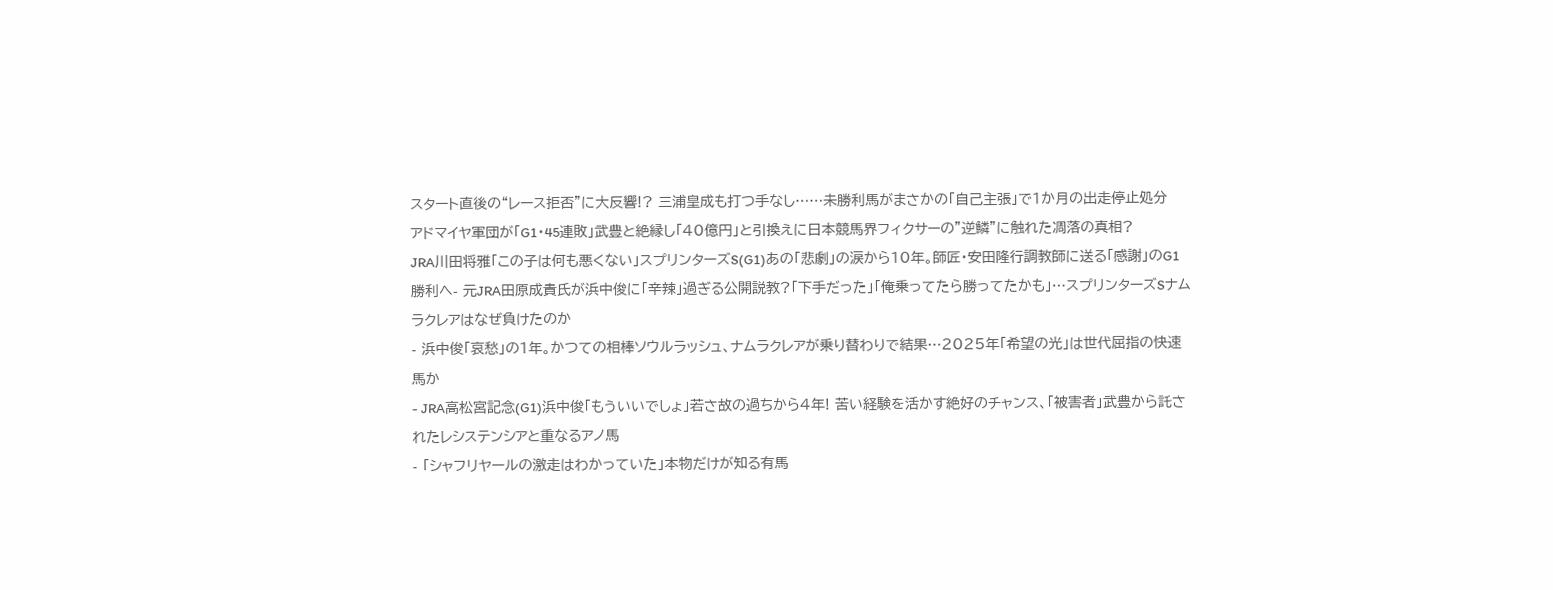スタート直後の“レース拒否”に大反響!? 三浦皇成も打つ手なし……未勝利馬がまさかの「自己主張」で1か月の出走停止処分
アドマイヤ軍団が「G1・45連敗」武豊と絶縁し「40億円」と引換えに日本競馬界フィクサーの”逆鱗”に触れた凋落の真相?
JRA川田将雅「この子は何も悪くない」スプリンターズS(G1)あの「悲劇」の涙から10年。師匠・安田隆行調教師に送る「感謝」のG1勝利へ- 元JRA田原成貴氏が浜中俊に「辛辣」過ぎる公開説教?「下手だった」「俺乗ってたら勝ってたかも」…スプリンターズSナムラクレアはなぜ負けたのか
- 浜中俊「哀愁」の1年。かつての相棒ソウルラッシュ、ナムラクレアが乗り替わりで結果…2025年「希望の光」は世代屈指の快速馬か
- JRA高松宮記念(G1)浜中俊「もういいでしょ」若さ故の過ちから4年! 苦い経験を活かす絶好のチャンス、「被害者」武豊から託されたレシステンシアと重なるアノ馬
- 「シャフリヤールの激走はわかっていた」本物だけが知る有馬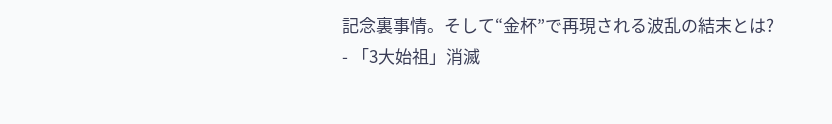記念裏事情。そして“金杯”で再現される波乱の結末とは?
- 「3大始祖」消滅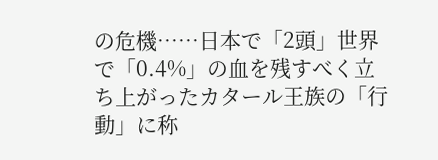の危機……日本で「2頭」世界で「0.4%」の血を残すべく立ち上がったカタール王族の「行動」に称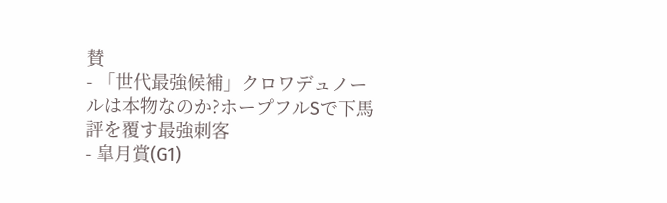賛
- 「世代最強候補」クロワデュノールは本物なのか?ホープフルSで下馬評を覆す最強刺客
- 皐月賞(G1)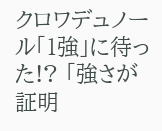クロワデュノール「1強」に待った!? 「強さが証明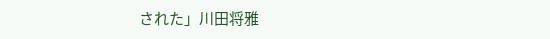された」川田将雅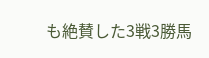も絶賛した3戦3勝馬